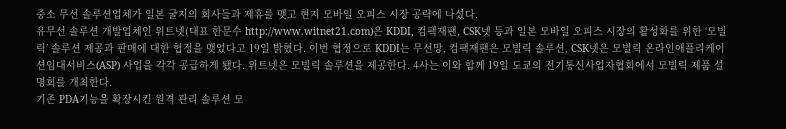중소 무선 솔루션업체가 일본 굴지의 회사들과 제휴를 맺고 현지 모바일 오피스 시장 공략에 나섰다.
유무선 솔루션 개발업체인 위트넷(대표 한문수 http://www.witnet21.com)은 KDDI, 컴팩재팬, CSK넷 등과 일본 모바일 오피스 시장의 활성화를 위한 ‘모빌릭’ 솔루션 제공과 판매에 대한 협정을 맺었다고 19일 밝혔다. 이번 협정으로 KDDI는 무선망, 컴팩재팬은 모빌릭 솔루션, CSK넷은 모빌릭 온라인애플리케이션임대서비스(ASP) 사업을 각각 공급하게 됐다. 위트넷은 모빌릭 솔루션을 제공한다. 4사는 이와 함께 19일 도쿄의 전기통신사업자협회에서 모빌릭 제품 설명회를 개최한다.
기존 PDA기능을 확장시킨 원격 관리 솔루션 모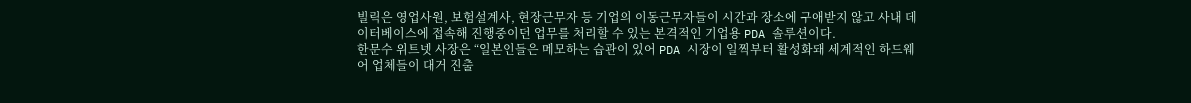빌릭은 영업사원, 보험설계사, 현장근무자 등 기업의 이동근무자들이 시간과 장소에 구애받지 않고 사내 데이터베이스에 접속해 진행중이던 업무를 처리할 수 있는 본격적인 기업용 PDA 솔루션이다.
한문수 위트넷 사장은 “일본인들은 메모하는 습관이 있어 PDA 시장이 일찍부터 활성화돼 세계적인 하드웨어 업체들이 대거 진출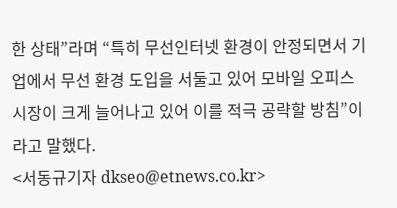한 상태”라며 “특히 무선인터넷 환경이 안정되면서 기업에서 무선 환경 도입을 서둘고 있어 모바일 오피스 시장이 크게 늘어나고 있어 이를 적극 공략할 방침”이라고 말했다.
<서동규기자 dkseo@etnews.co.kr>